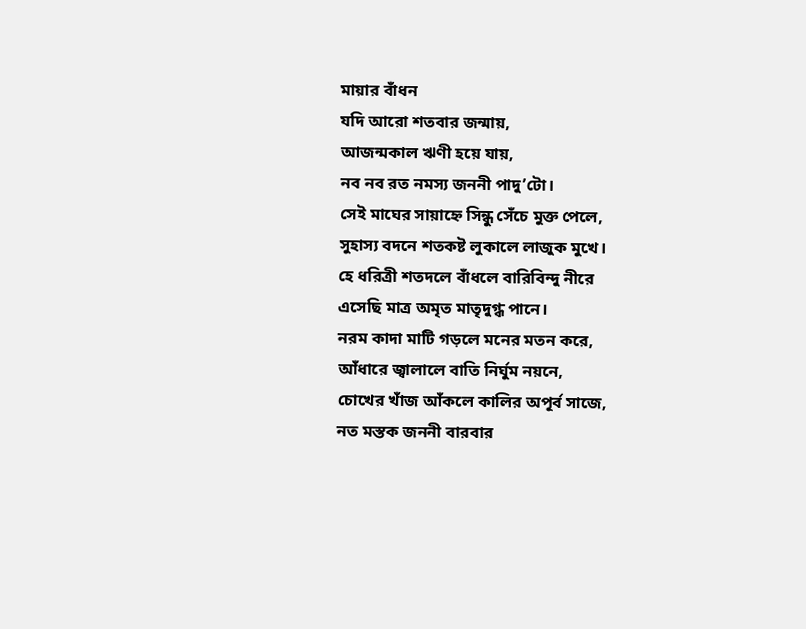মায়ার বাঁধন
যদি আরো শতবার জন্মায়,
আজন্মকাল ঋণী হয়ে যায়,
নব নব রত নমস্য জননী পাদু’টো।
সেই মাঘের সায়াহ্নে সিন্ধু সেঁচে মুক্ত পেলে,
সুহাস্য বদনে শতকষ্ট লুকালে লাজুক মুখে।
হে ধরিত্রী শতদলে বাঁধলে বারিবিন্দু নীরে
এসেছি মাত্র অমৃত মাতৃদুগ্ধ পানে।
নরম কাদা মাটি গড়লে মনের মতন করে,
আঁধারে জ্বালালে বাতি নির্ঘুম নয়নে,
চোখের খাঁজ আঁকলে কালির অপূর্ব সাজে,
নত মস্তক জননী বারবার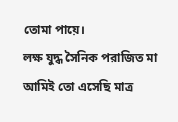তোমা পায়ে।
লক্ষ যুদ্ধ সৈনিক পরাজিত মা
আমিই তো এসেছি মাত্র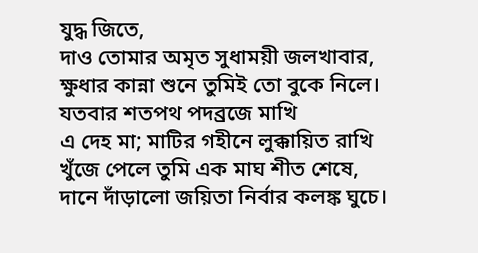যুদ্ধ জিতে,
দাও তোমার অমৃত সুধাময়ী জলখাবার,
ক্ষুধার কান্না শুনে তুমিই তো বুকে নিলে।
যতবার শতপথ পদব্রজে মাখি
এ দেহ মা; মাটির গহীনে লুক্কায়িত রাখি
খুঁজে পেলে তুমি এক মাঘ শীত শেষে,
দানে দাঁড়ালো জয়িতা নির্বার কলঙ্ক ঘুচে।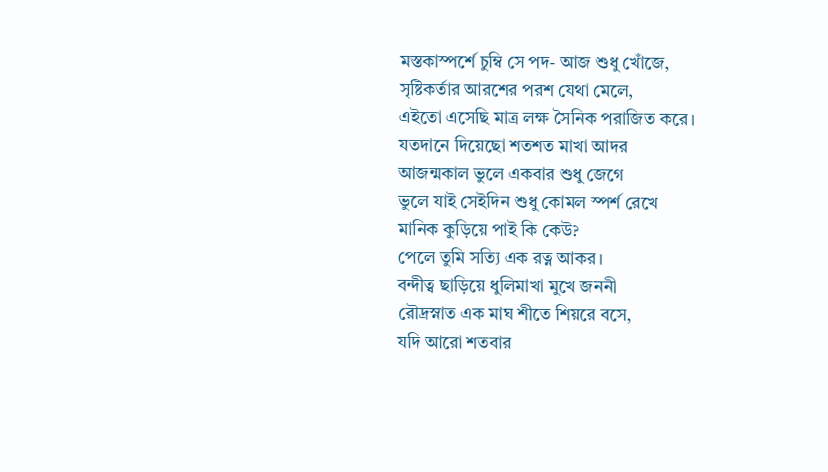মস্তকাস্পর্শে চুম্বি সে পদ- আজ শুধু খোঁজে,
সৃষ্টিকর্তার আরশের পরশ যেথা মেলে,
এইতো এসেছি মাত্র লক্ষ সৈনিক পরাজিত করে।
যতদানে দিয়েছো শতশত মাখা আদর
আজন্মকাল ভুলে একবার শুধু জেগে
ভুলে যাই সেইদিন শুধু কোমল স্পর্শ রেখে
মানিক কুড়িয়ে পাই কি কেউ?
পেলে তুমি সত্যি এক রত্ন আকর।
বন্দীত্ব ছাড়িয়ে ধুলিমাখা মুখে জননী
রৌদ্রস্নাত এক মাঘ শীতে শিয়রে বসে,
যদি আরো শতবার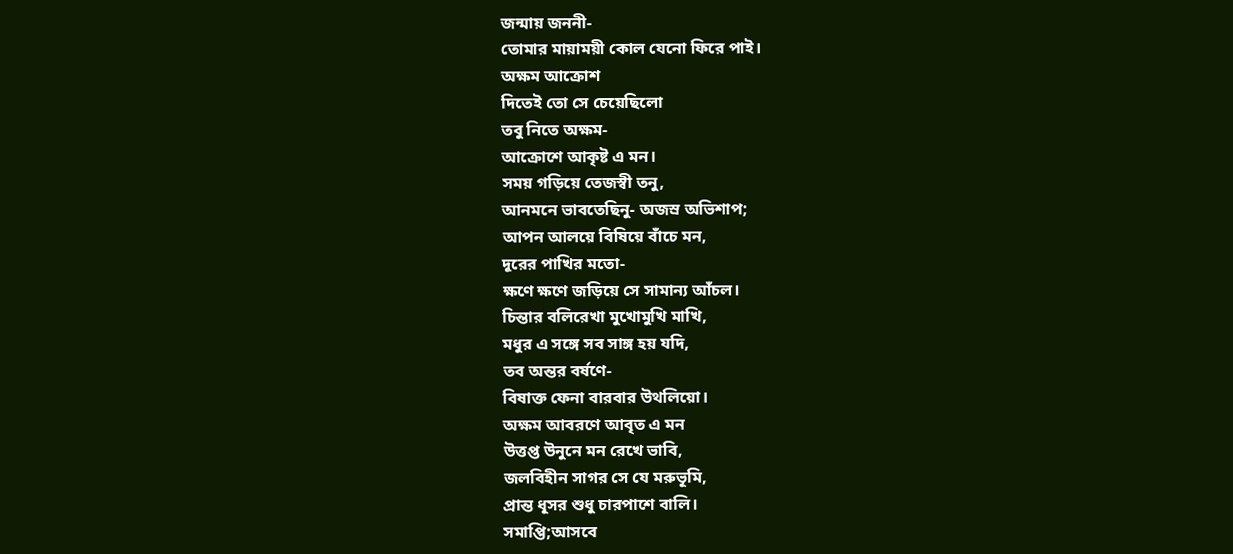জন্মায় জননী-
তোমার মায়াময়ী কোল যেনো ফিরে পাই।
অক্ষম আক্রোশ
দিতেই তো সে চেয়েছিলো
তবু নিতে অক্ষম-
আক্রোশে আকৃষ্ট এ মন।
সময় গড়িয়ে তেজস্বী তনু,
আনমনে ভাবতেছিনু- অজস্র অভিশাপ;
আপন আলয়ে বিষিয়ে বাঁচে মন,
দূরের পাখির মতো-
ক্ষণে ক্ষণে জড়িয়ে সে সামান্য আঁচল।
চিন্তার বলিরেখা মুখোমুখি মাখি,
মধুর এ সঙ্গে সব সাঙ্গ হয় যদি,
তব অন্তর বর্ষণে-
বিষাক্ত ফেনা বারবার উথলিয়ো।
অক্ষম আবরণে আবৃত এ মন
উত্তপ্ত উনুনে মন রেখে ভাবি,
জলবিহীন সাগর সে যে মরুভূমি,
প্রান্ত ধূসর শুধু চারপাশে বালি।
সমাপ্তি;আসবে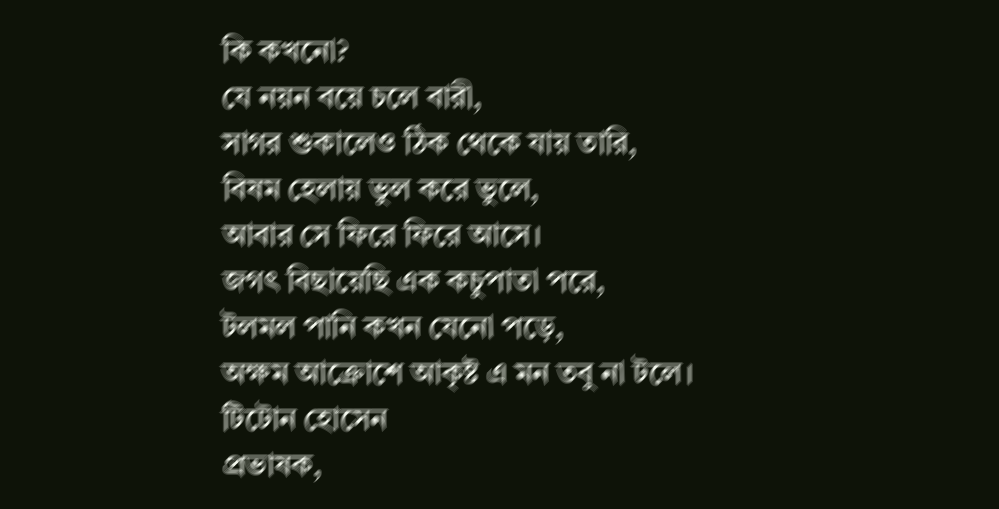কি কখনো?
যে নয়ন বয়ে চলে বারী,
সাগর শুকালেও ঠিক থেকে যায় তারি,
বিষম হেলায় ভুল করে ভুলে,
আবার সে ফিরে ফিরে আসে।
জগৎ বিছায়েছি এক কচুপাতা পরে,
টলমল পানি কখন যেনো পড়ে,
অক্ষম আক্রোশে আকৃষ্ট এ মন তবু না টলে।
টিটোন হোসেন
প্রভাষক,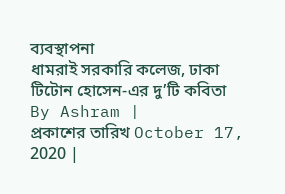ব্যবস্থাপনা
ধামরাই সরকারি কলেজ, ঢাকা
টিটোন হোসেন-এর দু’টি কবিতা
By Ashram |
প্রকাশের তারিখ October 17, 2020 |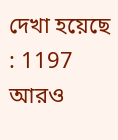দেখা হয়েছে : 1197
আরও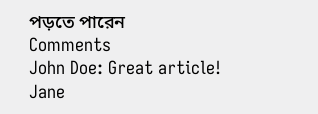পড়তে পারেন
Comments
John Doe: Great article!
Jane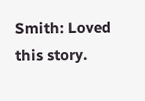Smith: Loved this story.